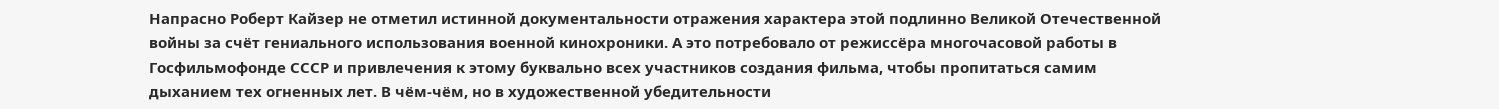Напрасно Роберт Кайзер не отметил истинной документальности отражения характера этой подлинно Великой Отечественной войны за счёт гениального использования военной кинохроники. А это потребовало от режиссёра многочасовой работы в Госфильмофонде СССР и привлечения к этому буквально всех участников создания фильма, чтобы пропитаться самим дыханием тех огненных лет. В чём-чём, но в художественной убедительности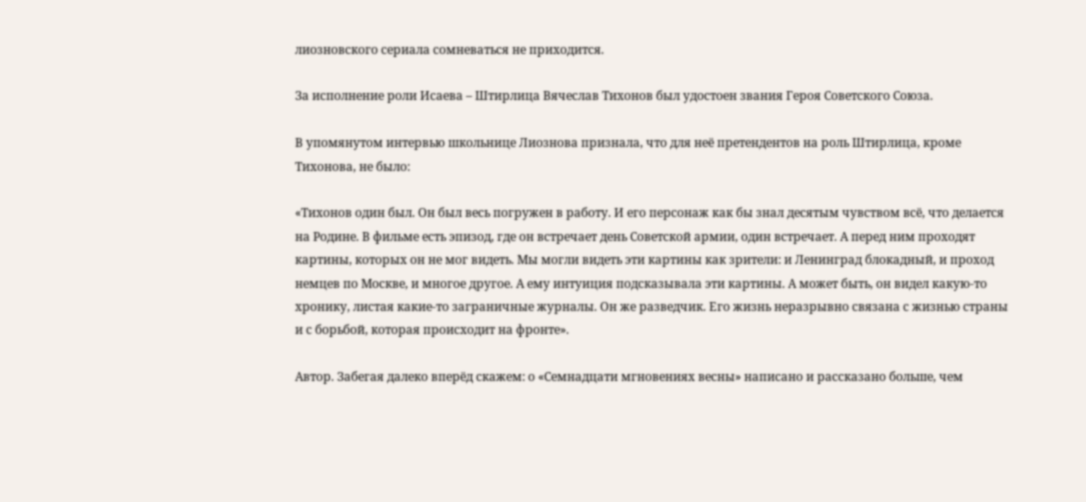лиозновского сериала сомневаться не приходится.

За исполнение роли Исаева – Штирлица Вячеслав Тихонов был удостоен звания Героя Советского Союза.

В упомянутом интервью школьнице Лиознова признала, что для неё претендентов на роль Штирлица, кроме Тихонова, не было:

«Тихонов один был. Он был весь погружен в работу. И его персонаж как бы знал десятым чувством всё, что делается на Родине. В фильме есть эпизод, где он встречает день Советской армии, один встречает. А перед ним проходят картины, которых он не мог видеть. Мы могли видеть эти картины как зрители: и Ленинград блокадный, и проход немцев по Москве, и многое другое. А ему интуиция подсказывала эти картины. А может быть, он видел какую-то хронику, листая какие-то заграничные журналы. Он же разведчик. Его жизнь неразрывно связана с жизнью страны и с борьбой, которая происходит на фронте».

Автор. Забегая далеко вперёд скажем: о «Семнадцати мгновениях весны» написано и рассказано больше, чем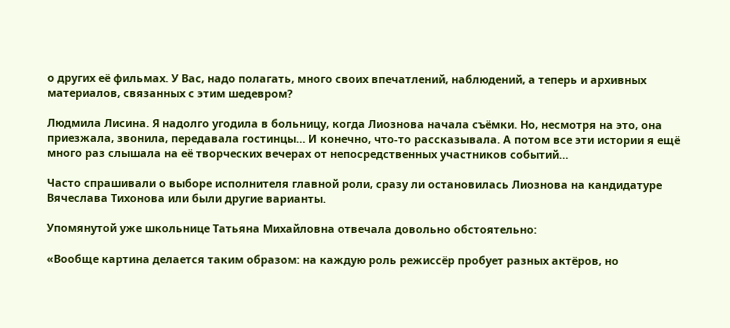о других её фильмах. У Вас, надо полагать, много своих впечатлений, наблюдений, а теперь и архивных материалов, связанных с этим шедевром?

Людмила Лисина. Я надолго угодила в больницу, когда Лиознова начала съёмки. Но, несмотря на это, она приезжала, звонила, передавала гостинцы… И конечно, что-то рассказывала. А потом все эти истории я ещё много раз слышала на её творческих вечерах от непосредственных участников событий…

Часто спрашивали о выборе исполнителя главной роли, сразу ли остановилась Лиознова на кандидатуре Вячеслава Тихонова или были другие варианты.

Упомянутой уже школьнице Татьяна Михайловна отвечала довольно обстоятельно:

«Вообще картина делается таким образом: на каждую роль режиссёр пробует разных актёров, но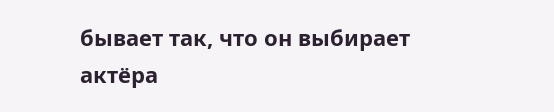бывает так, что он выбирает актёра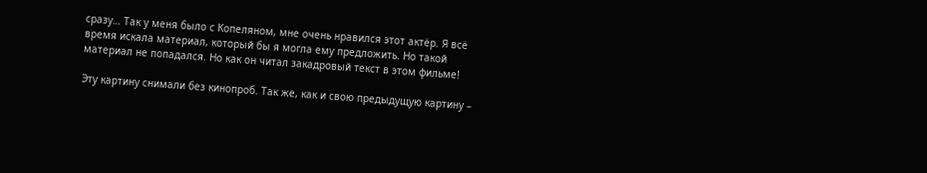сразу… Так у меня было с Копеляном, мне очень нравился этот актёр. Я всё время искала материал, который бы я могла ему предложить. Но такой материал не попадался. Но как он читал закадровый текст в этом фильме!

Эту картину снимали без кинопроб. Так же, как и свою предыдущую картину –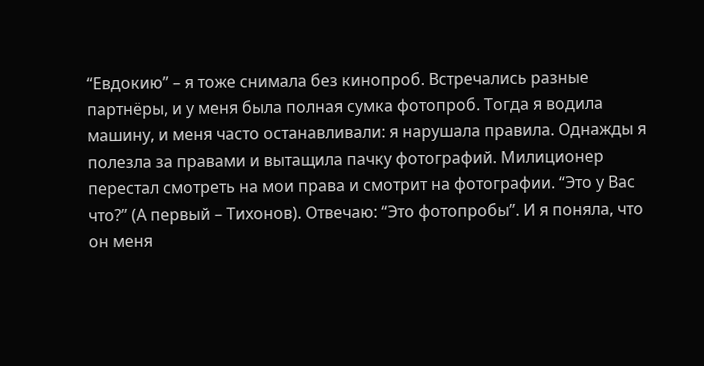“Евдокию” – я тоже снимала без кинопроб. Встречались разные партнёры, и у меня была полная сумка фотопроб. Тогда я водила машину, и меня часто останавливали: я нарушала правила. Однажды я полезла за правами и вытащила пачку фотографий. Милиционер перестал смотреть на мои права и смотрит на фотографии. “Это у Вас что?” (А первый – Тихонов). Отвечаю: “Это фотопробы”. И я поняла, что он меня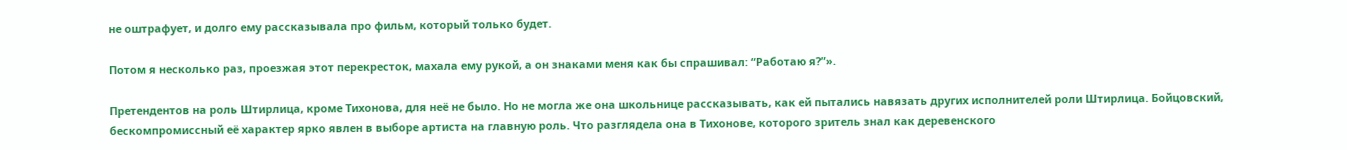не оштрафует, и долго ему рассказывала про фильм, который только будет.

Потом я несколько раз, проезжая этот перекресток, махала ему рукой, а он знаками меня как бы спрашивал: “Работаю я?”».

Претендентов на роль Штирлица, кроме Тихонова, для неё не было. Но не могла же она школьнице рассказывать, как ей пытались навязать других исполнителей роли Штирлица. Бойцовский, бескомпромиссный её характер ярко явлен в выборе артиста на главную роль. Что разглядела она в Тихонове, которого зритель знал как деревенского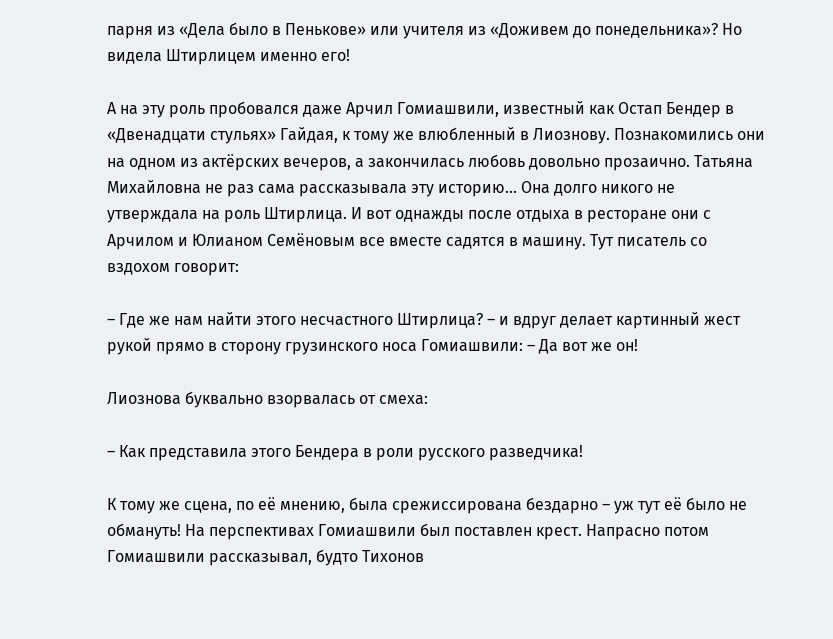парня из «Дела было в Пенькове» или учителя из «Доживем до понедельника»? Но видела Штирлицем именно его!

А на эту роль пробовался даже Арчил Гомиашвили, известный как Остап Бендер в «Двенадцати стульях» Гайдая, к тому же влюбленный в Лиознову. Познакомились они на одном из актёрских вечеров, а закончилась любовь довольно прозаично. Татьяна Михайловна не раз сама рассказывала эту историю… Она долго никого не утверждала на роль Штирлица. И вот однажды после отдыха в ресторане они с Арчилом и Юлианом Семёновым все вместе садятся в машину. Тут писатель со вздохом говорит:

– Где же нам найти этого несчастного Штирлица? – и вдруг делает картинный жест рукой прямо в сторону грузинского носа Гомиашвили: – Да вот же он!

Лиознова буквально взорвалась от смеха:

– Как представила этого Бендера в роли русского разведчика!

К тому же сцена, по её мнению, была срежиссирована бездарно – уж тут её было не обмануть! На перспективах Гомиашвили был поставлен крест. Напрасно потом Гомиашвили рассказывал, будто Тихонов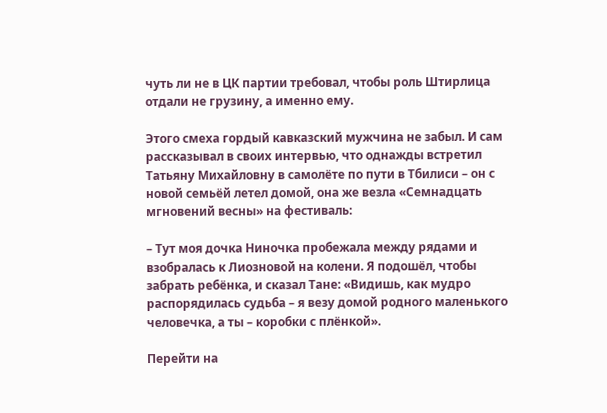чуть ли не в ЦК партии требовал, чтобы роль Штирлица отдали не грузину, а именно ему.

Этого смеха гордый кавказский мужчина не забыл. И сам рассказывал в своих интервью, что однажды встретил Татьяну Михайловну в самолёте по пути в Тбилиси – он с новой семьёй летел домой, она же везла «Семнадцать мгновений весны» на фестиваль:

– Тут моя дочка Ниночка пробежала между рядами и взобралась к Лиозновой на колени. Я подошёл, чтобы забрать ребёнка, и сказал Тане: «Видишь, как мудро распорядилась судьба – я везу домой родного маленького человечка, а ты – коробки с плёнкой».

Перейти на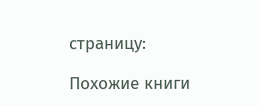страницу:

Похожие книги